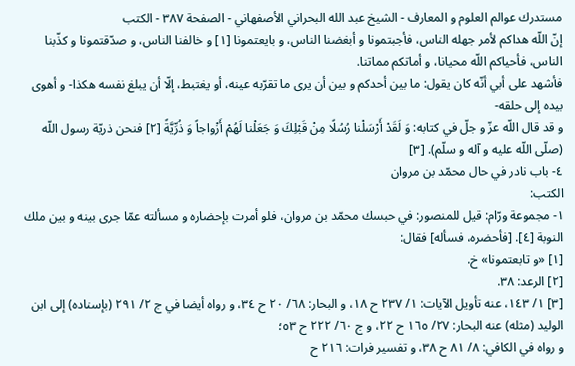مستدرك عوالم العلوم و المعارف - الشيخ عبد الله البحراني الأصفهاني - الصفحة ٣٨٧ - الكتب
إنّ اللّه هداكم لأمر جهله الناس، فأجبتمونا و أبغضنا الناس، و بايعتمونا [١] و خالفنا الناس، و صدّقتمونا و كذّبنا الناس، فأحياكم اللّه محيانا، و أماتكم مماتنا.
فأشهد على أبي أنّه كان يقول: ما بين أحدكم و بين أن يرى ما تقرّبه عينه، أو يغتبط، إلّا أن يبلغ نفسه هكذا- و أهوى بيده إلى حلقه-
و قد قال اللّه عزّ و جلّ في كتابه: وَ لَقَدْ أَرْسَلْنا رُسُلًا مِنْ قَبْلِكَ وَ جَعَلْنا لَهُمْ أَزْواجاً وَ ذُرِّيَّةً [٢] فنحن ذريّة رسول اللّه (صلّى اللّه عليه و آله و سلّم). [٣]
٤- باب نادر في حال محمّد بن مروان
الكتب:
١- مجموعة ورّام: قيل للمنصور: في حبسك محمّد بن مروان، فلو أمرت بإحضاره و مسألته عمّا جرى بينه و بين ملك النوبة [٤]. [فأحضره، فسأله] فقال:
[١] «و تابعتمونا» خ.
[٢] الرعد: ٣٨.
[٣] ١/ ١٤٣، عنه تأويل الآيات: ١/ ٢٣٧ ح ١٨، و البحار: ٦٨/ ٢٠ ح ٣٤، و رواه أيضا في ج ٢/ ٢٩١ (بإسناده) إلى ابن الوليد (مثله) عنه البحار: ٢٧/ ١٦٥ ح ٢٢، و ج ٦٠/ ٢٢٢ ح ٥٣؛
و رواه في الكافي: ٨/ ٨١ ح ٣٨، و تفسير فرات: ٢١٦ ح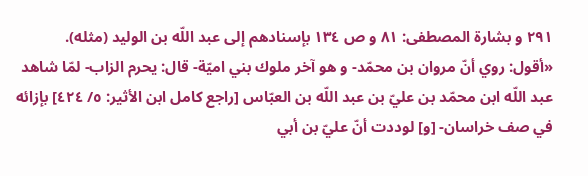٢٩١ و بشارة المصطفى: ٨١ و ص ١٣٤ بإسنادهم إلى عبد اللّه بن الوليد (مثله).
«أقول: روي أنّ مروان بن محمّد- و هو آخر ملوك بني اميّة- قال: يحرم الزاب- لمّا شاهد عبد اللّه ابن محمّد بن عليّ بن عبد اللّه بن العبّاس [راجع كامل ابن الأثير: ٥/ ٤٢٤] بإزائه في صف خراسان- [و] لوددت أنّ عليّ بن أبي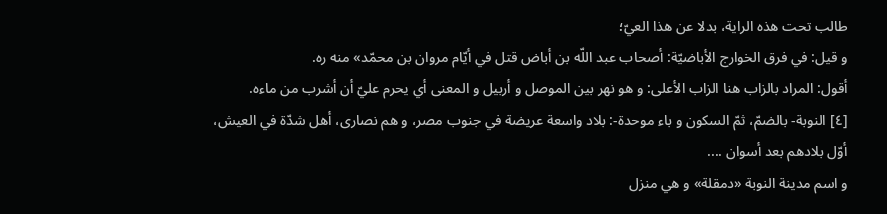طالب تحت هذه الراية، بدلا عن هذا العيّ؛
و قيل: في فرق الخوارج الأباضيّة: أصحاب عبد اللّه بن أباض قتل في أيّام مروان بن محمّد» منه ره.
أقول: المراد بالزاب هنا الزاب الأعلى: و هو نهر بين الموصل و أربيل و المعنى أي يحرم عليّ أن أشرب من ماءه.
[٤] النوبة- بالضمّ، ثمّ السكون و باء موحدة-: بلاد واسعة عريضة في جنوب مصر، و هم نصارى، أهل شدّة في العيش، أوّل بلادهم بعد أسوان ....
و اسم مدينة النوبة «دمقلة» و هي منزل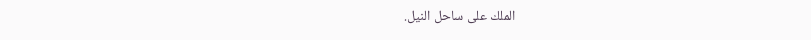الملك على ساحل النيل.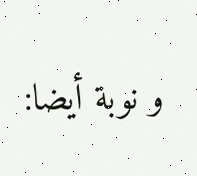و نوبة أيضا: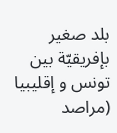بلد صغير بإفريقيّة بين تونس و إقليبيا (مراصد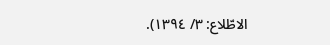الاطّلاع: ٣/ ١٣٩٤).